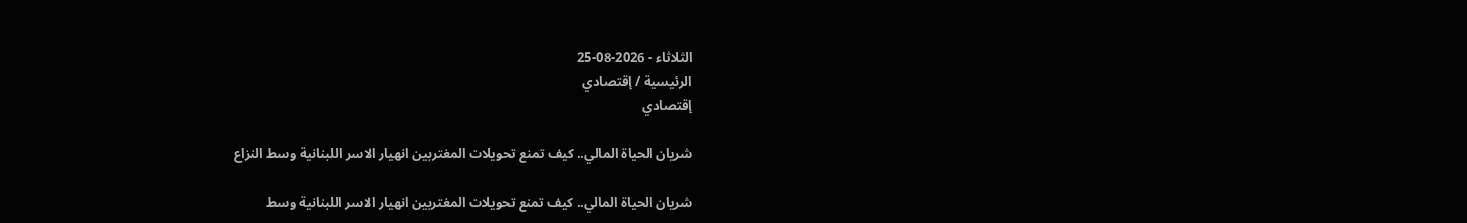الثلاثاء - 2026-08-25
الرئيسية / إقتصادي
إقتصادي

شريان الحياة المالي.. كيف تمنع تحويلات المغتربين انهيار الاسر اللبنانية وسط النزاع

شريان الحياة المالي.. كيف تمنع تحويلات المغتربين انهيار الاسر اللبنانية وسط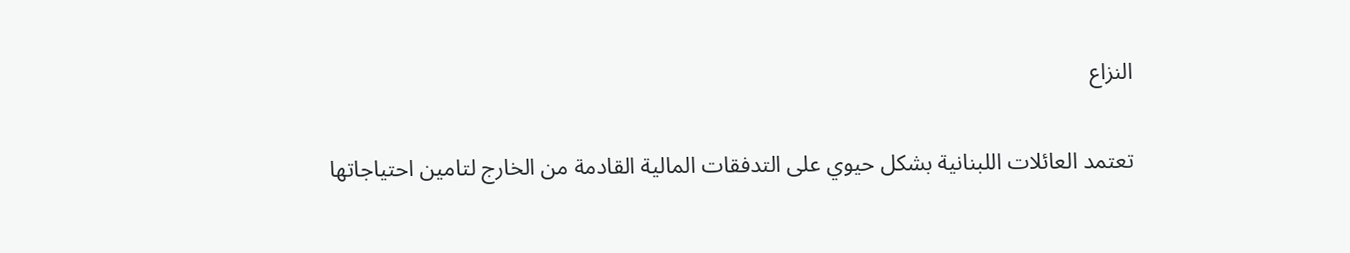النزاع

تعتمد العائلات اللبنانية بشكل حيوي على التدفقات المالية القادمة من الخارج لتامين احتياجاتها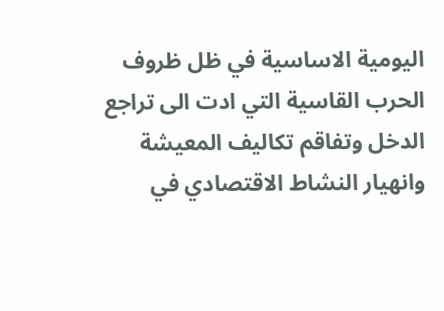اليومية الاساسية في ظل ظروف الحرب القاسية التي ادت الى تراجع الدخل وتفاقم تكاليف المعيشة وانهيار النشاط الاقتصادي في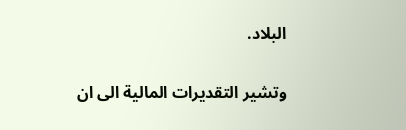البلاد.

وتشير التقديرات المالية الى ان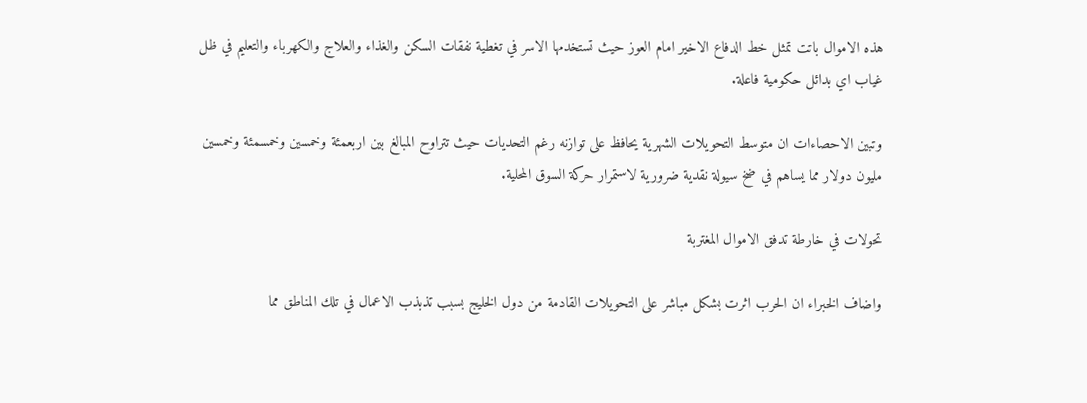هذه الاموال باتت تمثل خط الدفاع الاخير امام العوز حيث تستخدمها الاسر في تغطية نفقات السكن والغذاء والعلاج والكهرباء والتعليم في ظل غياب اي بدائل حكومية فاعلة.

وتبين الاحصاءات ان متوسط التحويلات الشهرية يحافظ على توازنه رغم التحديات حيث تتراوح المبالغ بين اربعمئة وخمسين وخمسمئة وخمسين مليون دولار مما يساهم في ضخ سيولة نقدية ضرورية لاستمرار حركة السوق المحلية.

تحولات في خارطة تدفق الاموال المغتربة

واضاف الخبراء ان الحرب اثرت بشكل مباشر على التحويلات القادمة من دول الخليج بسبب تذبذب الاعمال في تلك المناطق مما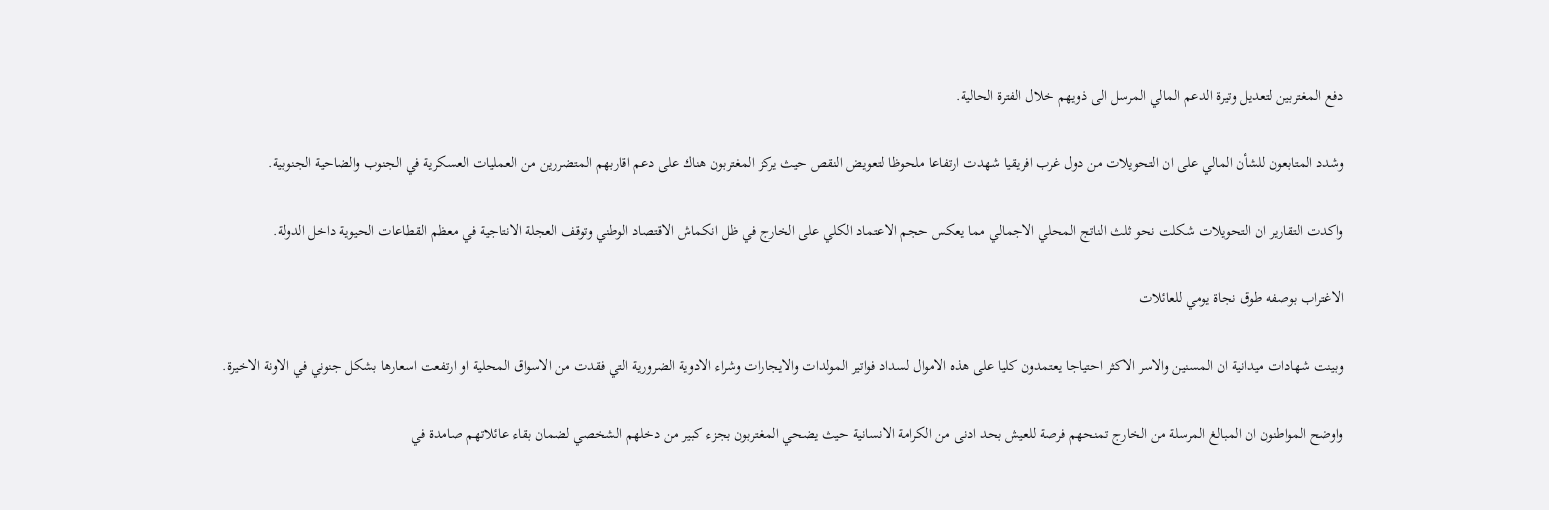دفع المغتربين لتعديل وتيرة الدعم المالي المرسل الى ذويهم خلال الفترة الحالية.

وشدد المتابعون للشأن المالي على ان التحويلات من دول غرب افريقيا شهدت ارتفاعا ملحوظا لتعويض النقص حيث يركز المغتربون هناك على دعم اقاربهم المتضررين من العمليات العسكرية في الجنوب والضاحية الجنوبية.

واكدت التقارير ان التحويلات شكلت نحو ثلث الناتج المحلي الاجمالي مما يعكس حجم الاعتماد الكلي على الخارج في ظل انكماش الاقتصاد الوطني وتوقف العجلة الانتاجية في معظم القطاعات الحيوية داخل الدولة.

الاغتراب بوصفه طوق نجاة يومي للعائلات

وبينت شهادات ميدانية ان المسنين والاسر الاكثر احتياجا يعتمدون كليا على هذه الاموال لسداد فواتير المولدات والايجارات وشراء الادوية الضرورية التي فقدت من الاسواق المحلية او ارتفعت اسعارها بشكل جنوني في الاونة الاخيرة.

واوضح المواطنون ان المبالغ المرسلة من الخارج تمنحهم فرصة للعيش بحد ادنى من الكرامة الانسانية حيث يضحي المغتربون بجزء كبير من دخلهم الشخصي لضمان بقاء عائلاتهم صامدة في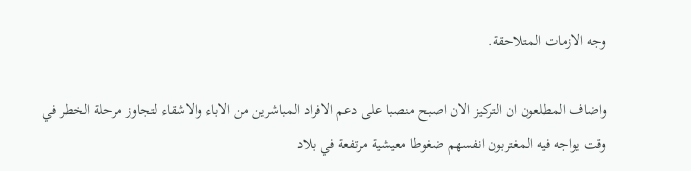وجه الازمات المتلاحقة.

واضاف المطلعون ان التركيز الان اصبح منصبا على دعم الافراد المباشرين من الاباء والاشقاء لتجاوز مرحلة الخطر في وقت يواجه فيه المغتربون انفسهم ضغوطا معيشية مرتفعة في بلاد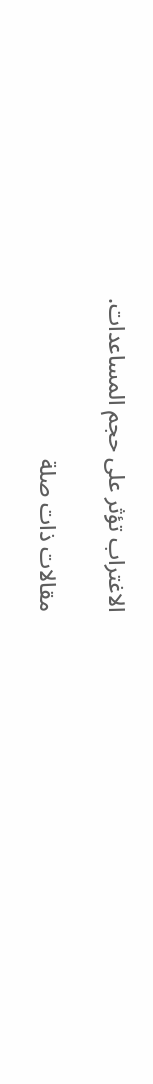الاغتراب تؤثر على حجم المساعدات.

مقالات ذات صلة